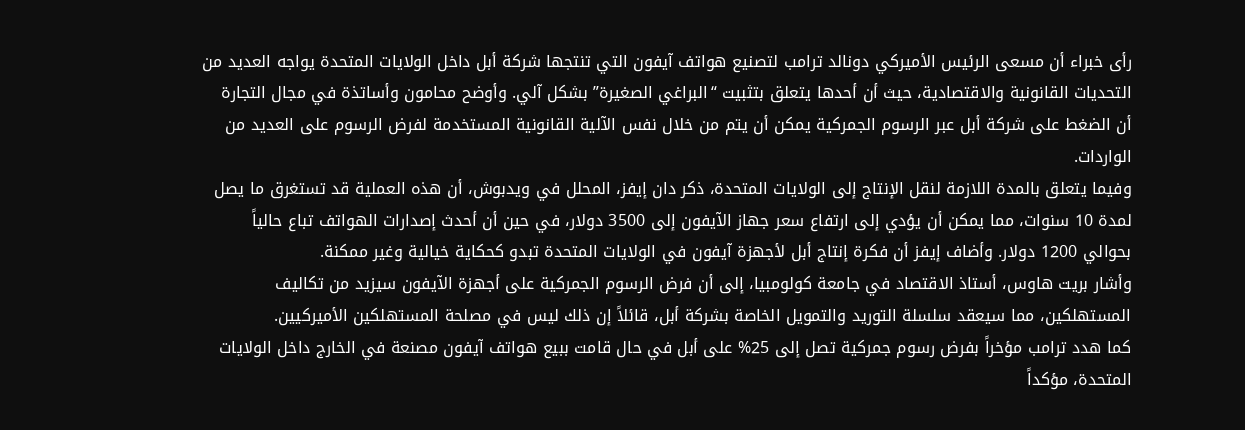رأى خبراء أن مسعى الرئيس الأميركي دونالد ترامب لتصنيع هواتف آيفون التي تنتجها شركة أبل داخل الولايات المتحدة يواجه العديد من التحديات القانونية والاقتصادية، حيث أن أحدها يتعلق بتثبيت “البراغي الصغيرة” بشكل آلي. وأوضح محامون وأساتذة في مجال التجارة أن الضغط على شركة أبل عبر الرسوم الجمركية يمكن أن يتم من خلال نفس الآلية القانونية المستخدمة لفرض الرسوم على العديد من الواردات.
وفيما يتعلق بالمدة اللازمة لنقل الإنتاج إلى الولايات المتحدة، ذكر دان إيفز، المحلل في ويدبوش، أن هذه العملية قد تستغرق ما يصل لمدة 10 سنوات، مما يمكن أن يؤدي إلى ارتفاع سعر جهاز الآيفون إلى 3500 دولار، في حين أن أحدث إصدارات الهواتف تباع حالياً بحوالي 1200 دولار. وأضاف إيفز أن فكرة إنتاج أبل لأجهزة آيفون في الولايات المتحدة تبدو كحكاية خيالية وغير ممكنة.
وأشار بريت هاوس، أستاذ الاقتصاد في جامعة كولومبيا، إلى أن فرض الرسوم الجمركية على أجهزة الآيفون سيزيد من تكاليف المستهلكين، مما سيعقد سلسلة التوريد والتمويل الخاصة بشركة أبل، قائلاً إن ذلك ليس في مصلحة المستهلكين الأميركيين.
كما هدد ترامب مؤخراً بفرض رسوم جمركية تصل إلى 25% على أبل في حال قامت ببيع هواتف آيفون مصنعة في الخارج داخل الولايات المتحدة، مؤكداً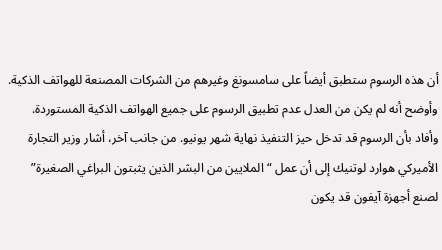أن هذه الرسوم ستطبق أيضاً على سامسونغ وغيرهم من الشركات المصنعة للهواتف الذكية. وأوضح أنه لم يكن من العدل عدم تطبيق الرسوم على جميع الهواتف الذكية المستوردة.
وأفاد بأن الرسوم قد تدخل حيز التنفيذ نهاية شهر يونيو. من جانب آخر، أشار وزير التجارة الأميركي هوارد لوتنيك إلى أن عمل “الملايين من البشر الذين يثبتون البراغي الصغيرة” لصنع أجهزة آيفون قد يكون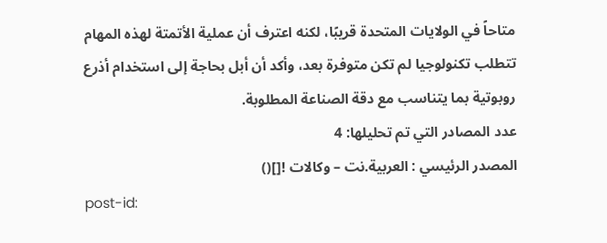متاحاً في الولايات المتحدة قريبًا، لكنه اعترف أن عملية الأتمتة لهذه المهام تتطلب تكنولوجيا لم تكن متوفرة بعد، وأكد أن أبل بحاجة إلى استخدام أذرع روبوتية بما يتناسب مع دقة الصناعة المطلوبة.
عدد المصادر التي تم تحليلها: 4
المصدر الرئيسي : العربية.نت – وكالات ![]()
post-id: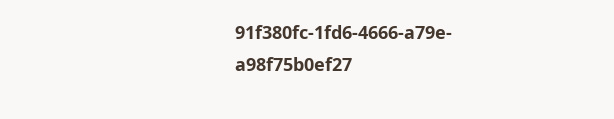91f380fc-1fd6-4666-a79e-a98f75b0ef27